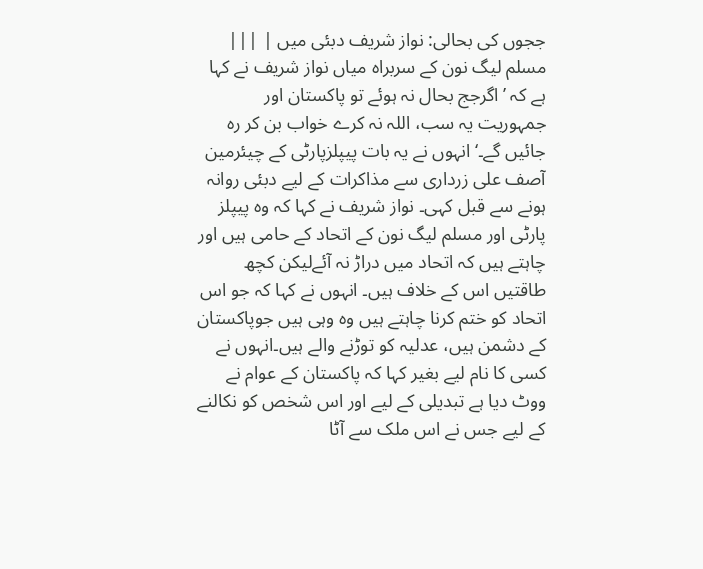ججوں کی بحالی: نواز شریف دبئی میں | |||
مسلم لیگ نون کے سربراہ میاں نواز شریف نے کہا ہے کہ ’اگرجج بحال نہ ہوئے تو پاکستان اور جمہوریت یہ سب، اللہ نہ کرے خواب بن کر رہ جائیں گے۔‘ انہوں نے یہ بات پیپلزپارٹی کے چیئرمین آصف علی زرداری سے مذاکرات کے لیے دبئی روانہ ہونے سے قبل کہی۔ نواز شریف نے کہا کہ وہ پیپلز پارٹی اور مسلم لیگ نون کے اتحاد کے حامی ہیں اور چاہتے ہیں کہ اتحاد میں دراڑ نہ آئےلیکن کچھ طاقتیں اس کے خلاف ہیں۔ انہوں نے کہا کہ جو اس اتحاد کو ختم کرنا چاہتے ہیں وہ وہی ہیں جوپاکستان کے دشمن ہیں، عدلیہ کو توڑنے والے ہیں۔انہوں نے کسی کا نام لیے بغیر کہا کہ پاکستان کے عوام نے ووٹ دیا ہے تبدیلی کے لیے اور اس شخص کو نکالنے کے لیے جس نے اس ملک سے آٹا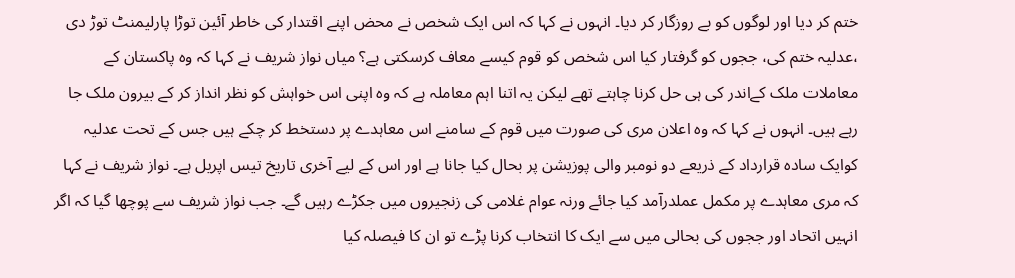ختم کر دیا اور لوگوں کو بے روزگار کر دیا۔ انہوں نے کہا کہ اس ایک شخص نے محض اپنے اقتدار کی خاطر آئین توڑا پارلیمنٹ توڑ دی ،عدلیہ ختم کی، ججوں کو گرفتار کیا اس شخص کو قوم کیسے معاف کرسکتی ہے؟ میاں نواز شریف نے کہا کہ وہ پاکستان کے معاملات ملک کےاندر کی ہی حل کرنا چاہتے تھے لیکن یہ اتنا اہم معاملہ ہے کہ وہ اپنی اس خواہش کو نظر انداز کر کے بیرون ملک جا رہے ہیں۔ انہوں نے کہا کہ وہ اعلان مری کی صورت میں قوم کے سامنے اس معاہدے پر دستخط کر چکے ہیں جس کے تحت عدلیہ کوایک سادہ قرارداد کے ذریعے دو نومبر والی پوزیشن پر بحال کیا جانا ہے اور اس کے لیے آخری تاریخ تیس اپریل ہے۔ نواز شریف نے کہا کہ مری معاہدے پر مکمل عملدرآمد کیا جائے ورنہ عوام غلامی کی زنجیروں میں جکڑے رہیں گے۔ جب نواز شریف سے پوچھا گیا کہ اگر انہیں اتحاد اور ججوں کی بحالی میں سے ایک کا انتخاب کرنا پڑے تو ان کا فیصلہ کیا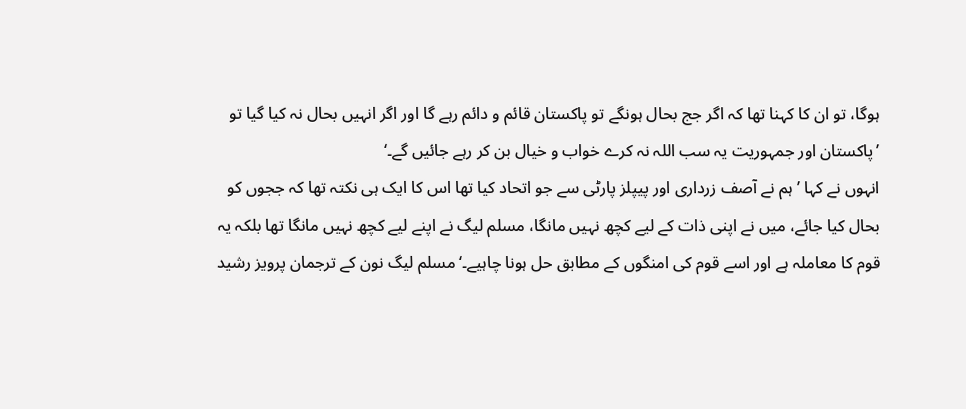ہوگا، تو ان کا کہنا تھا کہ اگر جج بحال ہونگے تو پاکستان قائم و دائم رہے گا اور اگر انہیں بحال نہ کیا گیا تو ’پاکستان اور جمہوریت یہ سب اللہ نہ کرے خواب و خیال بن کر رہے جائیں گے۔‘
انہوں نے کہا ’ہم نے آصف زرداری اور پیپلز پارٹی سے جو اتحاد کیا تھا اس کا ایک ہی نکتہ تھا کہ ججوں کو بحال کیا جائے، میں نے اپنی ذات کے لیے کچھ نہیں مانگا، مسلم لیگ نے اپنے لیے کچھ نہیں مانگا تھا بلکہ یہ قوم کا معاملہ ہے اور اسے قوم کی امنگوں کے مطابق حل ہونا چاہیے۔‘ مسلم لیگ نون کے ترجمان پرویز رشید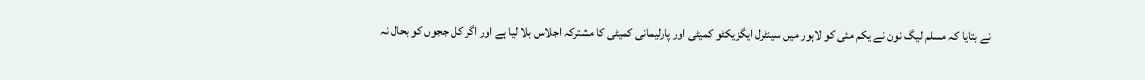نے بتایا کہ مسلم لیگ نون نے یکم مئی کو لاہور میں سینٹرل ایگزیکٹو کمیٹی اور پارلیمانی کمیٹی کا مشترکہ اجلاس بلا لیا ہے اور اگر کل ججوں کو بحال نہ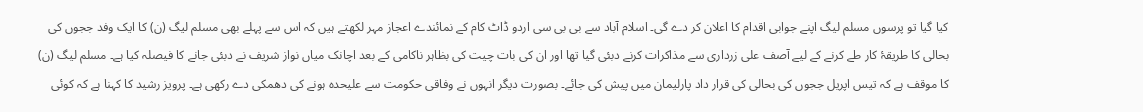کیا گیا تو پرسوں مسلم لیگ اپنے جوابی اقدام کا اعلان کر دے گی۔ اسلام آباد سے بی بی سی اردو ڈاٹ کام کے نمائندے اعجاز مہر لکھتے ہیں کہ اس سے پہلے بھی مسلم لیگ (ن) کا ایک وفد ججوں کی بحالی کا طریقۂ کار طے کرنے کے لیے آصف علی زرداری سے مذاکرات کرنے دبئی گیا تھا اور ان کی بات چیت کی بظاہر ناکامی کے بعد اچانک میاں نواز شریف نے دبئی جانے کا فیصلہ کیا ہے۔ مسلم لیگ (ن) کا موقف ہے کہ تیس اپریل ججوں کی بحالی کی قرار داد پارلیمان میں پیش کی جائے۔ بصورت دیگر انہوں نے وفاقی حکومت سے علیحدہ ہونے کی دھمکی دے رکھی ہے۔ پرویز رشید کا کہنا ہے کہ کوئی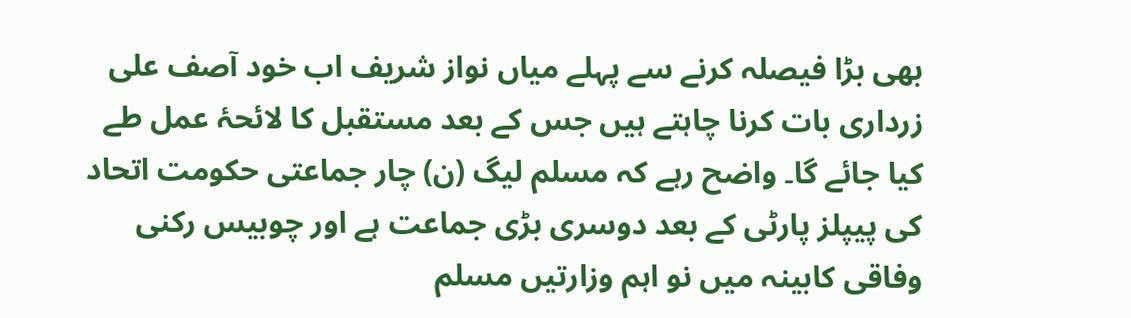بھی بڑا فیصلہ کرنے سے پہلے میاں نواز شریف اب خود آصف علی زرداری بات کرنا چاہتے ہیں جس کے بعد مستقبل کا لائحۂ عمل طے کیا جائے گا۔ واضح رہے کہ مسلم لیگ (ن) چار جماعتی حکومت اتحاد کی پیپلز پارٹی کے بعد دوسری بڑی جماعت ہے اور چوبیس رکنی وفاقی کابینہ میں نو اہم وزارتیں مسلم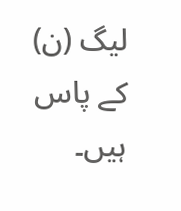لیگ (ن) کے پاس ہیں۔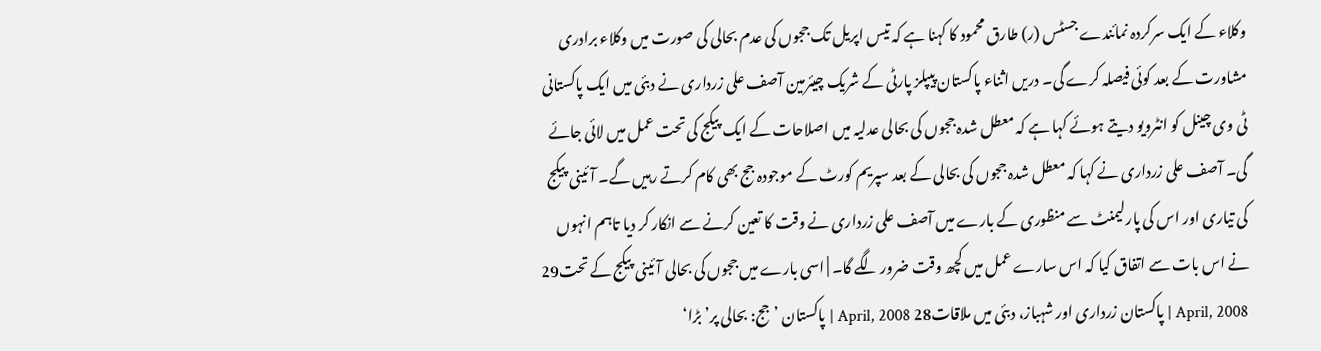وکلاء کے ایک سرکردہ نمائندے جسٹس (ر) طارق محمود کا کہنا ہے کہ تیس اپریل تک ججوں کی عدم بحالی کی صورت میں وکلاء برادری مشاورت کے بعد کوئی فیصلہ کرے گی۔ دریں اثناء پاکستان پیپلز پارٹی کے شریک چیئرمین آصف علی زرداری نے دبئی میں ایک پاکستانی ٹی وی چینل کو انٹرویو دیتے ہوئے کہا ہے کہ معطل شدہ ججوں کی بحالی عدلیہ میں اصلاحات کے ایک پیکج کی تحت عمل میں لائی جائے گی۔ آصف علی زرداری نے کہا کہ معطل شدہ ججوں کی بحالی کے بعد سپریم کورٹ کے موجودہ جج بھی کام کرتے رہیں گے۔ آئینی پیکج کی تیاری اور اس کی پارلیمنٹ سے منظوری کے بارے میں آصف علی زرداری نے وقت کا تعین کرنے سے انکار کر دیا تاہم انہوں نے اس بات سے اتفاق کیا کہ اس سارے عمل میں کچھ وقت ضرور لگے گا۔ | اسی بارے میں ججوں کی بحالی آئینی پیکج کے تحت29 April, 2008 | پاکستان زرداری اور شہباز، دبئی میں ملاقات28 April, 2008 | پاکستان ’جج: بحالی پر’بڑا‘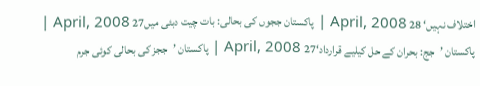اختلاف نہیں‘ 28 April, 2008 | پاکستان ججوں کی بحالی: بات چیت دبئی میں27 April, 2008 | پاکستان ’جج: بحران کے حل کیلیے قرارداد‘27 April, 2008 | پاکستان ’ججز کی بحالی کوئی جرم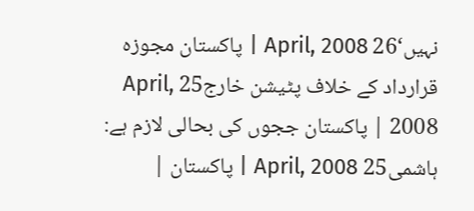نہیں‘26 April, 2008 | پاکستان مجوزہ قرارداد کے خلاف پٹیشن خارج25 April, 2008 | پاکستان ججوں کی بحالی لازم ہے: ہاشمی25 April, 2008 | پاکستان |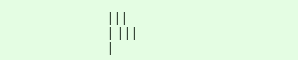|||
| |||
|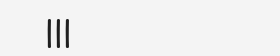|||